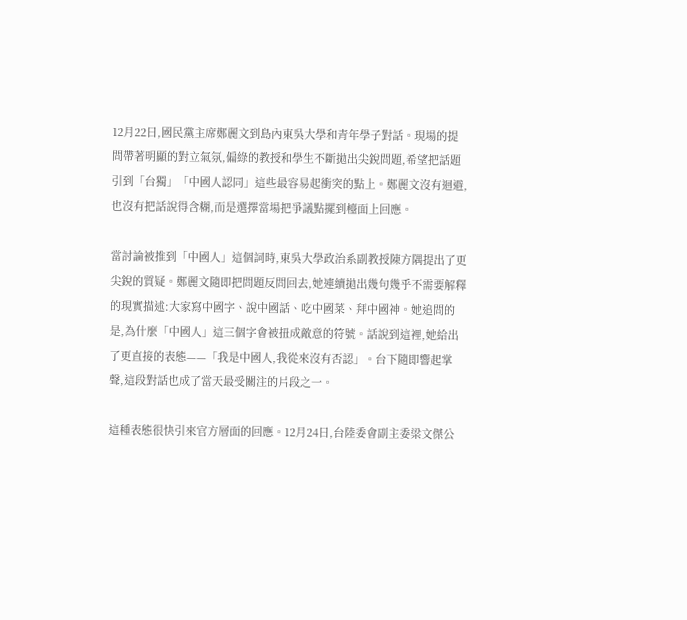12月22日,國民黨主席鄭麗文到島內東吳大學和青年學子對話。現場的提問帶著明顯的對立氣氛,偏綠的教授和學生不斷拋出尖銳問題,希望把話題引到「台獨」「中國人認同」這些最容易起衝突的點上。鄭麗文沒有迴避,也沒有把話說得含糊,而是選擇當場把爭議點擺到檯面上回應。

當討論被推到「中國人」這個詞時,東吳大學政治系副教授陳方隅提出了更尖銳的質疑。鄭麗文隨即把問題反問回去,她連續拋出幾句幾乎不需要解釋的現實描述:大家寫中國字、說中國話、吃中國菜、拜中國神。她追問的是,為什麼「中國人」這三個字會被扭成敵意的符號。話說到這裡,她給出了更直接的表態——「我是中國人,我從來沒有否認」。台下隨即響起掌聲,這段對話也成了當天最受關注的片段之一。

這種表態很快引來官方層面的回應。12月24日,台陸委會副主委梁文傑公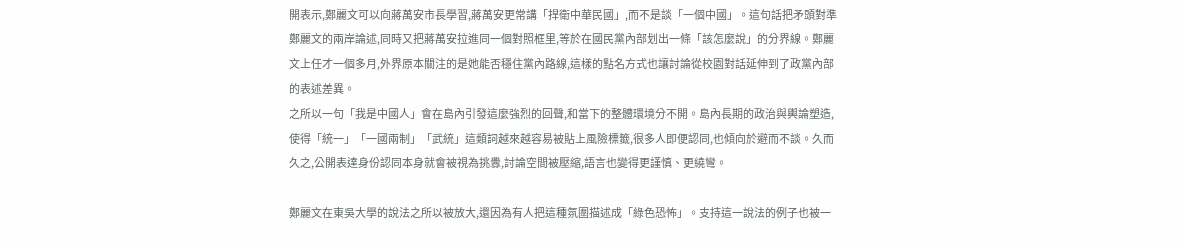開表示,鄭麗文可以向蔣萬安市長學習,蔣萬安更常講「捍衛中華民國」,而不是談「一個中國」。這句話把矛頭對準鄭麗文的兩岸論述,同時又把蔣萬安拉進同一個對照框里,等於在國民黨內部划出一條「該怎麼說」的分界線。鄭麗文上任才一個多月,外界原本關注的是她能否穩住黨內路線,這樣的點名方式也讓討論從校園對話延伸到了政黨內部的表述差異。
之所以一句「我是中國人」會在島內引發這麼強烈的回聲,和當下的整體環境分不開。島內長期的政治與輿論塑造,使得「統一」「一國兩制」「武統」這類詞越來越容易被貼上風險標籤,很多人即便認同,也傾向於避而不談。久而久之,公開表達身份認同本身就會被視為挑釁,討論空間被壓縮,語言也變得更謹慎、更繞彎。

鄭麗文在東吳大學的說法之所以被放大,還因為有人把這種氛圍描述成「綠色恐怖」。支持這一說法的例子也被一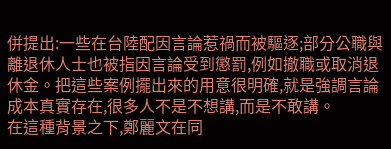併提出:一些在台陸配因言論惹禍而被驅逐;部分公職與離退休人士也被指因言論受到懲罰,例如撤職或取消退休金。把這些案例擺出來的用意很明確,就是強調言論成本真實存在,很多人不是不想講,而是不敢講。
在這種背景之下,鄭麗文在同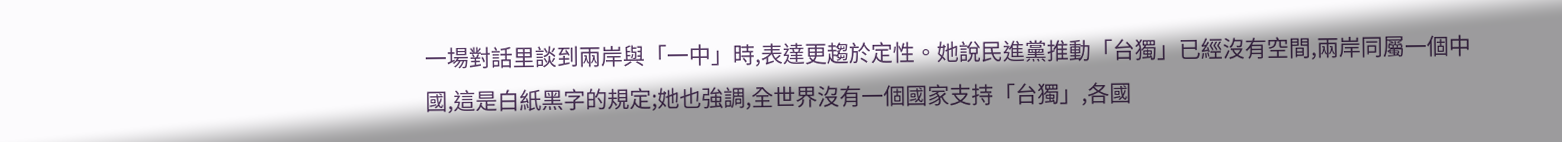一場對話里談到兩岸與「一中」時,表達更趨於定性。她說民進黨推動「台獨」已經沒有空間,兩岸同屬一個中國,這是白紙黑字的規定;她也強調,全世界沒有一個國家支持「台獨」,各國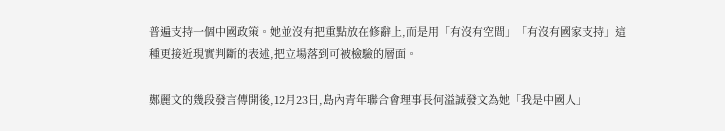普遍支持一個中國政策。她並沒有把重點放在修辭上,而是用「有沒有空間」「有沒有國家支持」這種更接近現實判斷的表述,把立場落到可被檢驗的層面。

鄭麗文的幾段發言傳開後,12月23日,島內青年聯合會理事長何溢誠發文為她「我是中國人」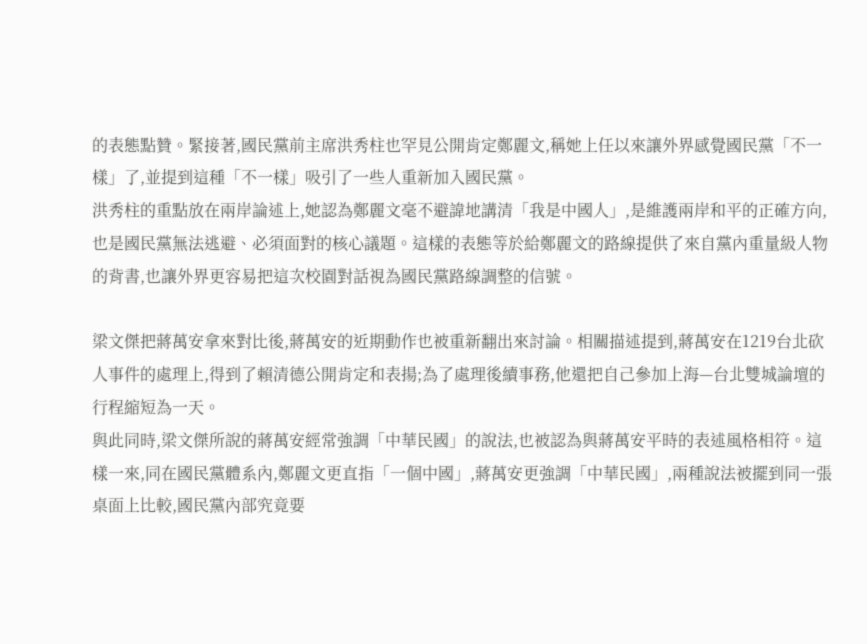的表態點贊。緊接著,國民黨前主席洪秀柱也罕見公開肯定鄭麗文,稱她上任以來讓外界感覺國民黨「不一樣」了,並提到這種「不一樣」吸引了一些人重新加入國民黨。
洪秀柱的重點放在兩岸論述上,她認為鄭麗文毫不避諱地講清「我是中國人」,是維護兩岸和平的正確方向,也是國民黨無法逃避、必須面對的核心議題。這樣的表態等於給鄭麗文的路線提供了來自黨內重量級人物的背書,也讓外界更容易把這次校園對話視為國民黨路線調整的信號。

梁文傑把蔣萬安拿來對比後,蔣萬安的近期動作也被重新翻出來討論。相關描述提到,蔣萬安在1219台北砍人事件的處理上,得到了賴清德公開肯定和表揚;為了處理後續事務,他還把自己參加上海—台北雙城論壇的行程縮短為一天。
與此同時,梁文傑所說的蔣萬安經常強調「中華民國」的說法,也被認為與蔣萬安平時的表述風格相符。這樣一來,同在國民黨體系內,鄭麗文更直指「一個中國」,蔣萬安更強調「中華民國」,兩種說法被擺到同一張桌面上比較,國民黨內部究竟要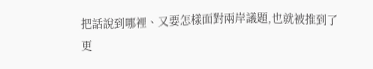把話說到哪裡、又要怎樣面對兩岸議題,也就被推到了更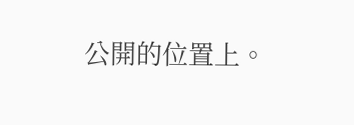公開的位置上。